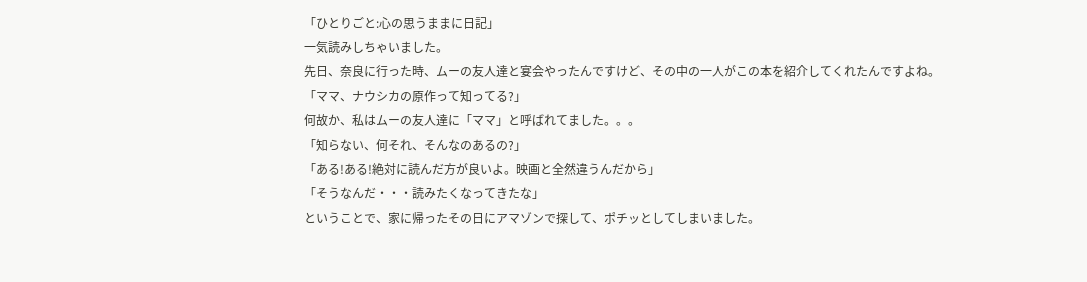「ひとりごと:心の思うままに日記」
一気読みしちゃいました。
先日、奈良に行った時、ムーの友人達と宴会やったんですけど、その中の一人がこの本を紹介してくれたんですよね。
「ママ、ナウシカの原作って知ってる?」
何故か、私はムーの友人達に「ママ」と呼ばれてました。。。
「知らない、何それ、そんなのあるの?」
「ある!ある!絶対に読んだ方が良いよ。映画と全然違うんだから」
「そうなんだ・・・読みたくなってきたな」
ということで、家に帰ったその日にアマゾンで探して、ポチッとしてしまいました。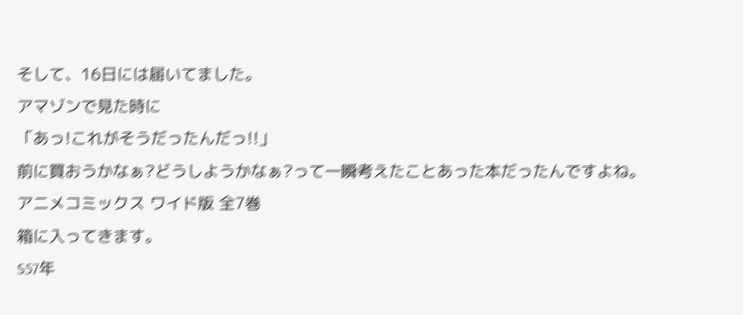そして、16日には届いてました。
アマゾンで見た時に
「あっ!これがそうだったんだっ!!」
前に買おうかなぁ?どうしようかなぁ?って一瞬考えたことあった本だったんですよね。
アニメコミックス ワイド版 全7巻
箱に入ってきます。
S57年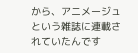から、アニメージュという雑誌に連載されていたんです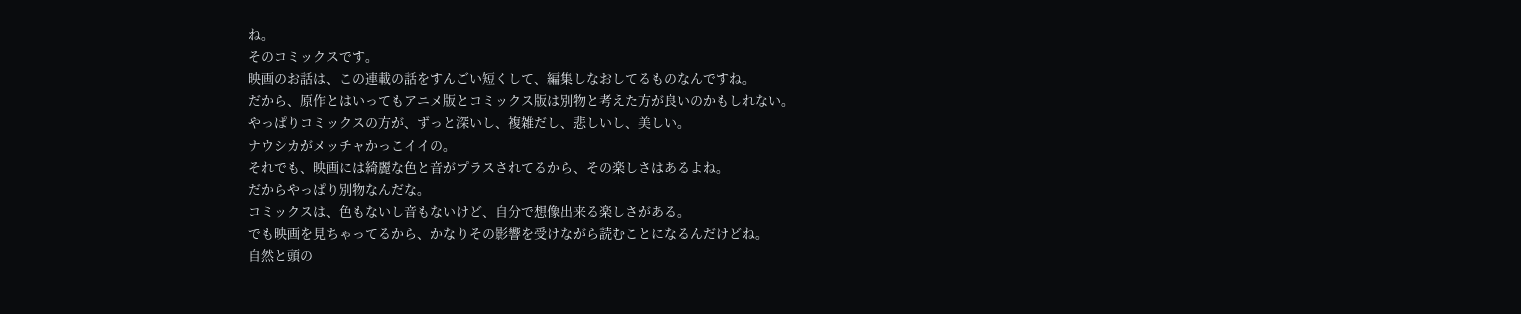ね。
そのコミックスです。
映画のお話は、この連載の話をすんごい短くして、編集しなおしてるものなんですね。
だから、原作とはいってもアニメ版とコミックス版は別物と考えた方が良いのかもしれない。
やっぱりコミックスの方が、ずっと深いし、複雑だし、悲しいし、美しい。
ナウシカがメッチャかっこイイの。
それでも、映画には綺麗な色と音がプラスされてるから、その楽しさはあるよね。
だからやっぱり別物なんだな。
コミックスは、色もないし音もないけど、自分で想像出来る楽しさがある。
でも映画を見ちゃってるから、かなりその影響を受けながら読むことになるんだけどね。
自然と頭の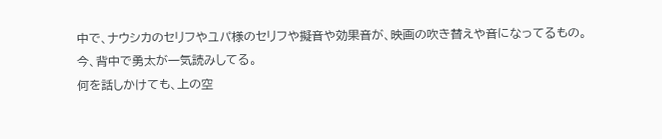中で、ナウシカのセリフやユパ様のセリフや擬音や効果音が、映画の吹き替えや音になってるもの。
今、背中で勇太が一気読みしてる。
何を話しかけても、上の空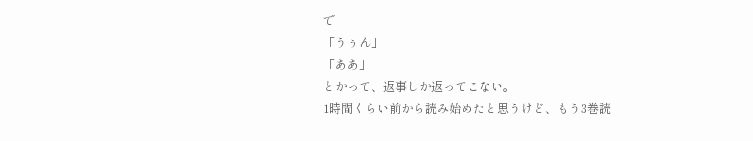で
「うぅん」
「ああ」
とかって、返事しか返ってこない。
1時間くらい前から読み始めたと思うけど、もう3巻読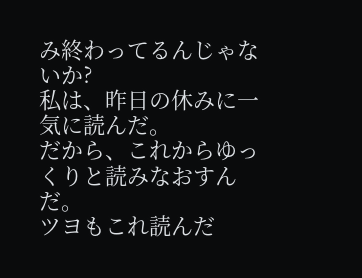み終わってるんじゃないか?
私は、昨日の休みに一気に読んだ。
だから、これからゆっくりと読みなおすんだ。
ツヨもこれ読んだ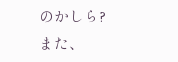のかしら?
また、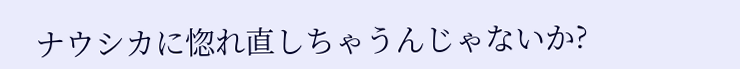ナウシカに惚れ直しちゃうんじゃないか?